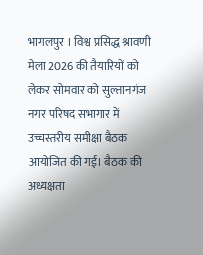भागलपुर । विश्व प्रसिद्ध श्रावणी मेला 2026 की तैयारियों को लेकर सोमवार को सुल्तानगंज नगर परिषद सभागार में उच्चस्तरीय समीक्षा बैठक आयोजित की गई। बैठक की अध्यक्षता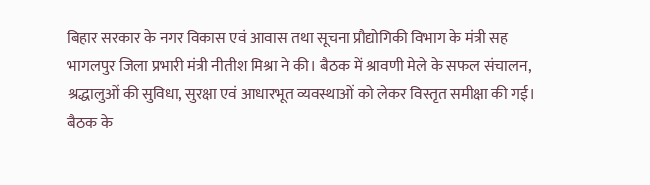बिहार सरकार के नगर विकास एवं आवास तथा सूचना प्रौद्योगिकी विभाग के मंत्री सह भागलपुर जिला प्रभारी मंत्री नीतीश मिश्रा ने की। बैठक में श्रावणी मेले के सफल संचालन, श्रद्धालुओं की सुविधा, सुरक्षा एवं आधारभूत व्यवस्थाओं को लेकर विस्तृत समीक्षा की गई।
बैठक के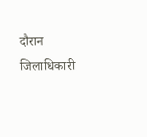दौरान जिलाधिकारी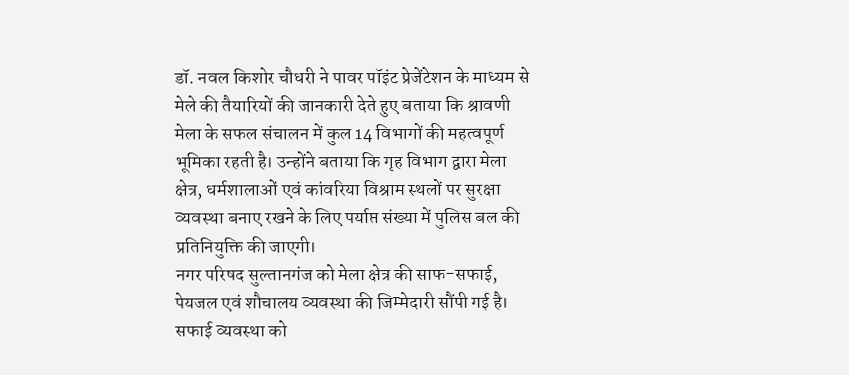डॉ. नवल किशोर चौधरी ने पावर पॉइंट प्रेजेंटेशन के माध्यम से मेले की तैयारियों की जानकारी देते हुए बताया कि श्रावणी मेला के सफल संचालन में कुल 14 विभागों की महत्वपूर्ण भूमिका रहती है। उन्होंने बताया कि गृह विभाग द्वारा मेला क्षेत्र, धर्मशालाओं एवं कांवरिया विश्राम स्थलों पर सुरक्षा व्यवस्था बनाए रखने के लिए पर्याप्त संख्या में पुलिस बल की प्रतिनियुक्ति की जाएगी।
नगर परिषद सुल्तानगंज को मेला क्षेत्र की साफ-सफाई, पेयजल एवं शौचालय व्यवस्था की जिम्मेदारी सौंपी गई है। सफाई व्यवस्था को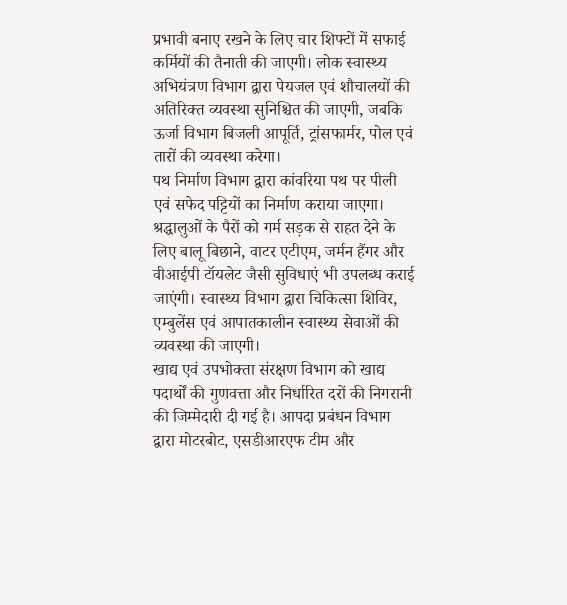प्रभावी बनाए रखने के लिए चार शिफ्टों में सफाई कर्मियों की तैनाती की जाएगी। लोक स्वास्थ्य अभियंत्रण विभाग द्वारा पेयजल एवं शौचालयों की अतिरिक्त व्यवस्था सुनिश्चित की जाएगी, जबकि ऊर्जा विभाग बिजली आपूर्ति, ट्रांसफार्मर, पोल एवं तारों की व्यवस्था करेगा।
पथ निर्माण विभाग द्वारा कांवरिया पथ पर पीली एवं सफेद पट्टियों का निर्माण कराया जाएगा। श्रद्धालुओं के पैरों को गर्म सड़क से राहत देने के लिए बालू बिछाने, वाटर एटीएम, जर्मन हैंगर और वीआईपी टॉयलेट जैसी सुविधाएं भी उपलब्ध कराई जाएंगी। स्वास्थ्य विभाग द्वारा चिकित्सा शिविर, एम्बुलेंस एवं आपातकालीन स्वास्थ्य सेवाओं की व्यवस्था की जाएगी।
खाद्य एवं उपभोक्ता संरक्षण विभाग को खाद्य पदार्थों की गुणवत्ता और निर्धारित दरों की निगरानी की जिम्मेदारी दी गई है। आपदा प्रबंधन विभाग द्वारा मोटरबोट, एसडीआरएफ टीम और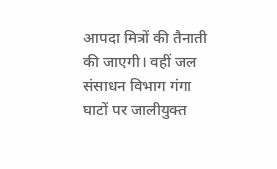आपदा मित्रों की तैनाती की जाएगी। वहीं जल संसाधन विभाग गंगा घाटों पर जालीयुक्त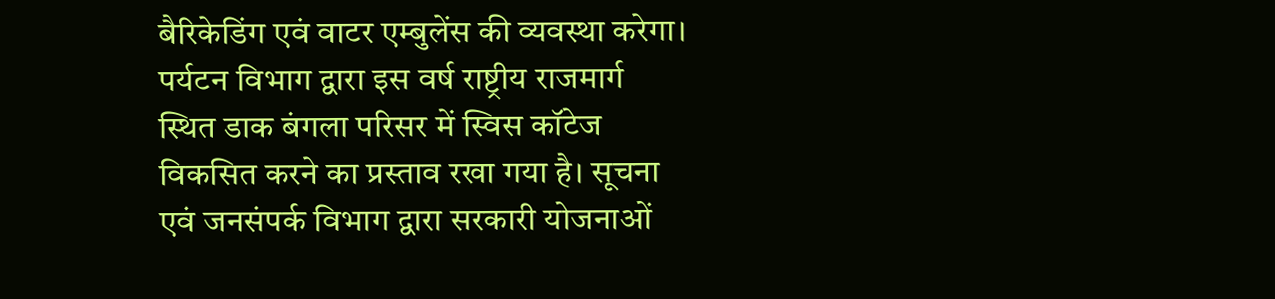बैरिकेडिंग एवं वाटर एम्बुलेंस की व्यवस्था करेगा।
पर्यटन विभाग द्वारा इस वर्ष राष्ट्रीय राजमार्ग स्थित डाक बंगला परिसर में स्विस कॉटेज विकसित करने का प्रस्ताव रखा गया है। सूचना एवं जनसंपर्क विभाग द्वारा सरकारी योजनाओं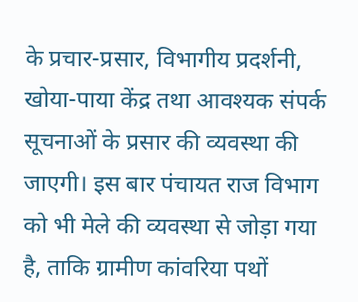के प्रचार-प्रसार, विभागीय प्रदर्शनी, खोया-पाया केंद्र तथा आवश्यक संपर्क सूचनाओं के प्रसार की व्यवस्था की जाएगी। इस बार पंचायत राज विभाग को भी मेले की व्यवस्था से जोड़ा गया है, ताकि ग्रामीण कांवरिया पथों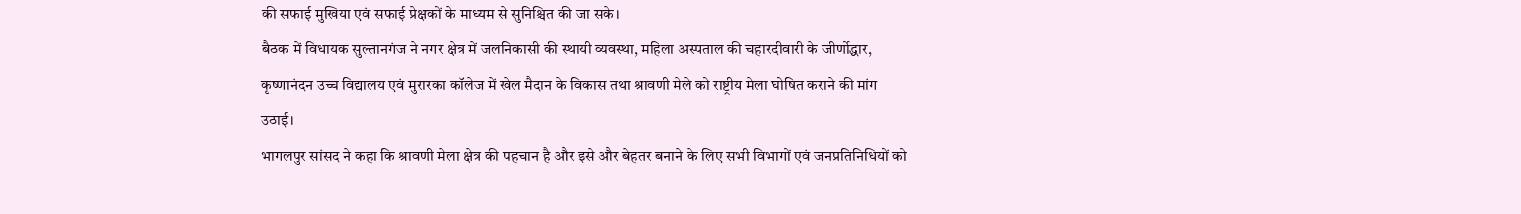की सफाई मुखिया एवं सफाई प्रेक्षकों के माध्यम से सुनिश्चित की जा सके।
बैठक में विधायक सुल्तानगंज ने नगर क्षेत्र में जलनिकासी की स्थायी व्यवस्था, महिला अस्पताल की चहारदीवारी के जीर्णोद्धार, कृष्णानंदन उच्च विद्यालय एवं मुरारका कॉलेज में खेल मैदान के विकास तथा श्रावणी मेले को राष्ट्रीय मेला घोषित कराने की मांग उठाई।
भागलपुर सांसद ने कहा कि श्रावणी मेला क्षेत्र की पहचान है और इसे और बेहतर बनाने के लिए सभी विभागों एवं जनप्रतिनिधियों को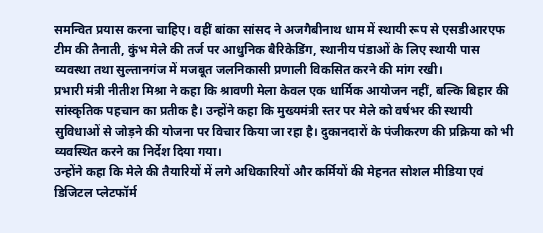समन्वित प्रयास करना चाहिए। वहीं बांका सांसद ने अजगैबीनाथ धाम में स्थायी रूप से एसडीआरएफ टीम की तैनाती, कुंभ मेले की तर्ज पर आधुनिक बैरिकेडिंग, स्थानीय पंडाओं के लिए स्थायी पास व्यवस्था तथा सुल्तानगंज में मजबूत जलनिकासी प्रणाली विकसित करने की मांग रखी।
प्रभारी मंत्री नीतीश मिश्रा ने कहा कि श्रावणी मेला केवल एक धार्मिक आयोजन नहीं, बल्कि बिहार की सांस्कृतिक पहचान का प्रतीक है। उन्होंने कहा कि मुख्यमंत्री स्तर पर मेले को वर्षभर की स्थायी सुविधाओं से जोड़ने की योजना पर विचार किया जा रहा है। दुकानदारों के पंजीकरण की प्रक्रिया को भी व्यवस्थित करने का निर्देश दिया गया।
उन्होंने कहा कि मेले की तैयारियों में लगे अधिकारियों और कर्मियों की मेहनत सोशल मीडिया एवं डिजिटल प्लेटफॉर्म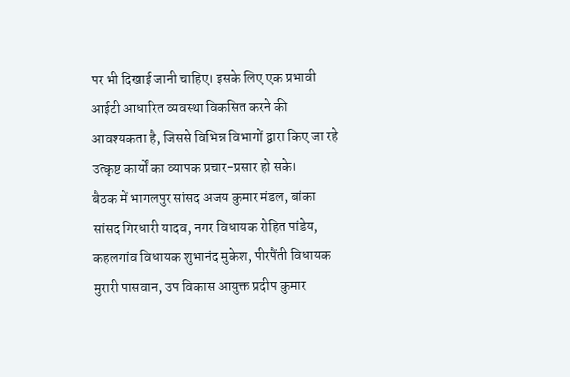पर भी दिखाई जानी चाहिए। इसके लिए एक प्रभावी आईटी आधारित व्यवस्था विकसित करने की आवश्यकता है, जिससे विभिन्न विभागों द्वारा किए जा रहे उत्कृष्ट कार्यों का व्यापक प्रचार-प्रसार हो सके।
बैठक में भागलपुर सांसद अजय कुमार मंडल, बांका सांसद गिरधारी यादव, नगर विधायक रोहित पांडेय, कहलगांव विधायक शुभानंद मुकेश, पीरपैंती विधायक मुरारी पासवान, उप विकास आयुक्त प्रदीप कुमार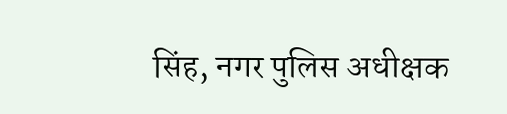सिंह, नगर पुलिस अधीक्षक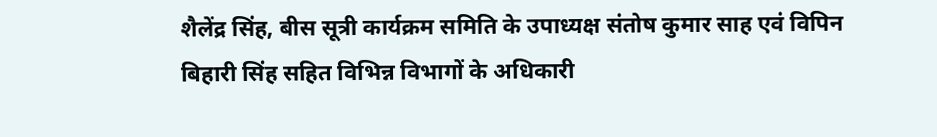शैलेंद्र सिंह, बीस सूत्री कार्यक्रम समिति के उपाध्यक्ष संतोष कुमार साह एवं विपिन बिहारी सिंह सहित विभिन्न विभागों के अधिकारी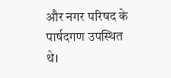और नगर परिषद के पार्षदगण उपस्थित थे।